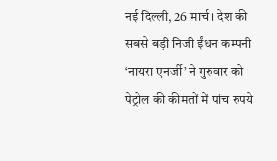नई दिल्ली, 26 मार्च। देश की सबसे बड़ी निजी ईंधन कम्पनी ‘नायरा एनर्जी’ ने गुरुवार को पेट्रोल की कीमतों में पांच रुपये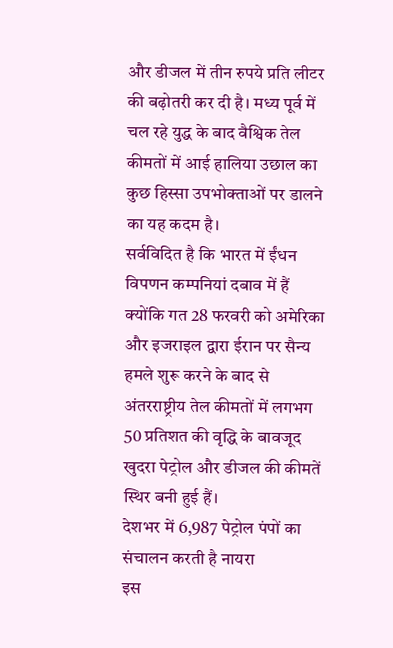और डीजल में तीन रुपये प्रति लीटर की बढ़ोतरी कर दी है। मध्य पूर्व में चल रहे युद्ध के बाद वैश्विक तेल कीमतों में आई हालिया उछाल का कुछ हिस्सा उपभोक्ताओं पर डालने का यह कदम है।
सर्वविदित है कि भारत में ईंधन विपणन कम्पनियां दबाव में हैं क्योंकि गत 28 फरवरी को अमेरिका और इजराइल द्वारा ईरान पर सैन्य हमले शुरू करने के बाद से अंतरराष्ट्रीय तेल कीमतों में लगभग 50 प्रतिशत की वृद्धि के बावजूद खुदरा पेट्रोल और डीजल की कीमतें स्थिर बनी हुई हैं।
देशभर में 6,987 पेट्रोल पंपों का संचालन करती है नायरा
इस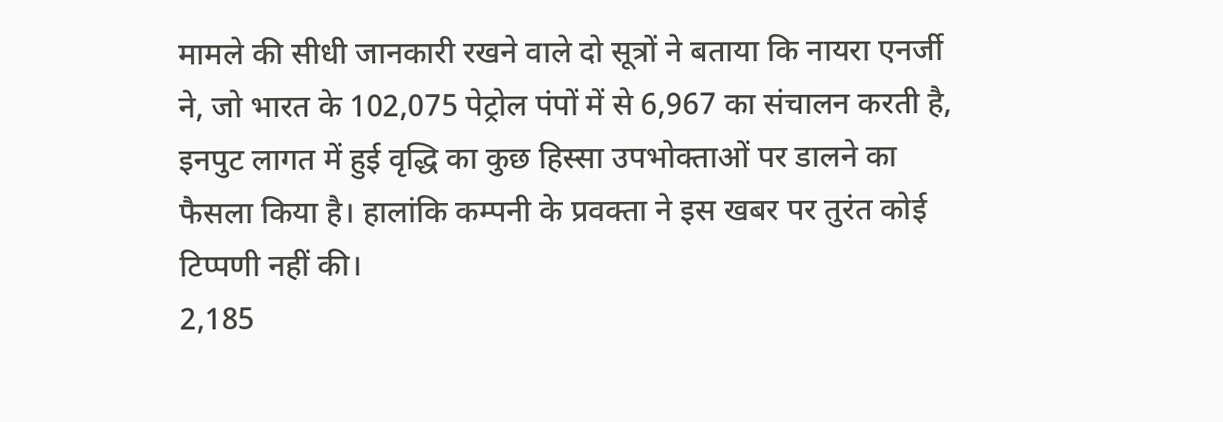मामले की सीधी जानकारी रखने वाले दो सूत्रों ने बताया कि नायरा एनर्जी ने, जो भारत के 102,075 पेट्रोल पंपों में से 6,967 का संचालन करती है, इनपुट लागत में हुई वृद्धि का कुछ हिस्सा उपभोक्ताओं पर डालने का फैसला किया है। हालांकि कम्पनी के प्रवक्ता ने इस खबर पर तुरंत कोई टिप्पणी नहीं की।
2,185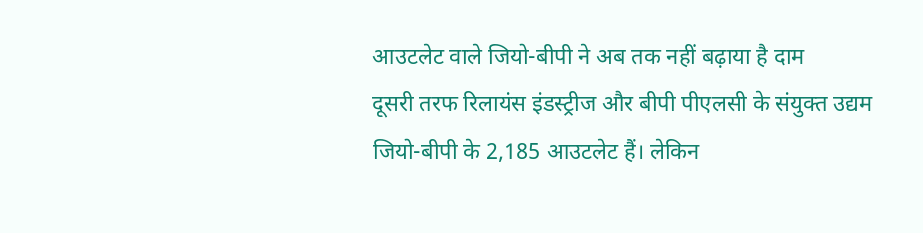आउटलेट वाले जियो-बीपी ने अब तक नहीं बढ़ाया है दाम
दूसरी तरफ रिलायंस इंडस्ट्रीज और बीपी पीएलसी के संयुक्त उद्यम जियो-बीपी के 2,185 आउटलेट हैं। लेकिन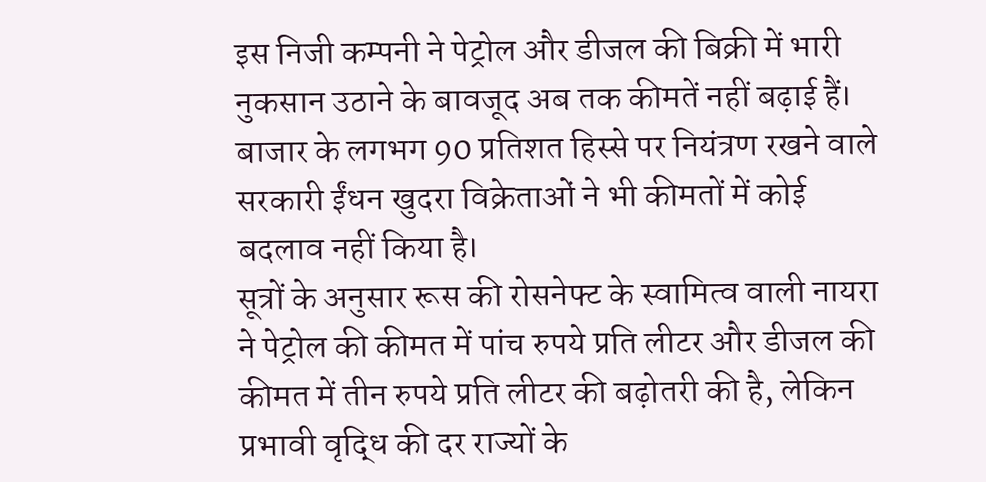इस निजी कम्पनी ने पेट्रोल और डीजल की बिक्री में भारी नुकसान उठाने के बावजूद अब तक कीमतें नहीं बढ़ाई हैं। बाजार के लगभग 90 प्रतिशत हिस्से पर नियंत्रण रखने वाले सरकारी ईंधन खुदरा विक्रेताओं ने भी कीमतों में कोई बदलाव नहीं किया है।
सूत्रों के अनुसार रूस की रोसनेफ्ट के स्वामित्व वाली नायरा ने पेट्रोल की कीमत में पांच रुपये प्रति लीटर और डीजल की कीमत में तीन रुपये प्रति लीटर की बढ़ोतरी की है, लेकिन प्रभावी वृद्धि की दर राज्यों के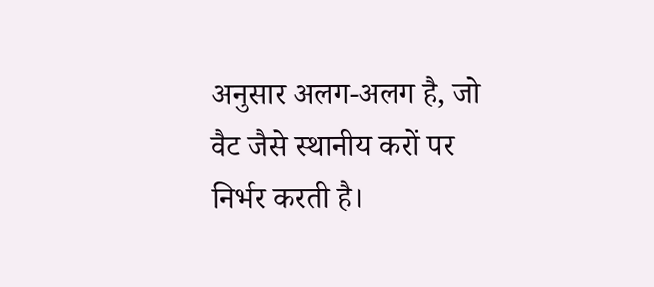अनुसार अलग-अलग है, जो वैट जैसे स्थानीय करों पर निर्भर करती है।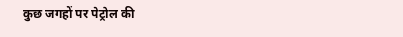कुछ जगहों पर पेट्रोल की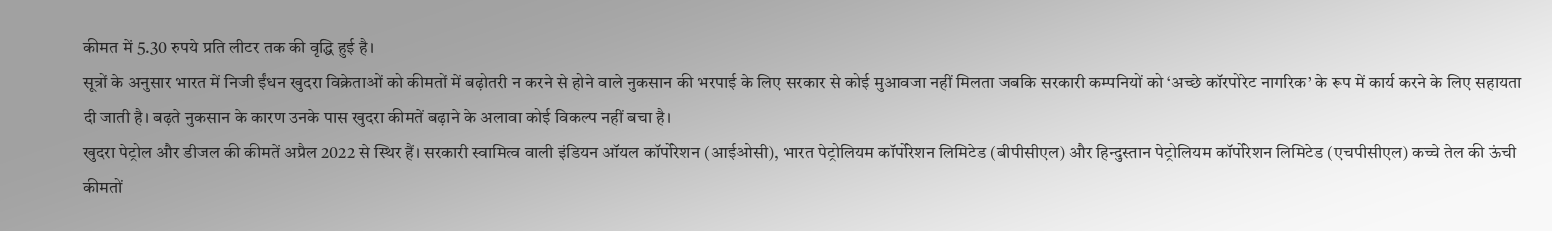कीमत में 5.30 रुपये प्रति लीटर तक की वृद्धि हुई है।
सूत्रों के अनुसार भारत में निजी ईंधन खुदरा विक्रेताओं को कीमतों में बढ़ोतरी न करने से होने वाले नुकसान की भरपाई के लिए सरकार से कोई मुआवजा नहीं मिलता जबकि सरकारी कम्पनियों को ‘अच्छे कॉरपोरेट नागरिक’ के रूप में कार्य करने के लिए सहायता दी जाती है। बढ़ते नुकसान के कारण उनके पास खुदरा कीमतें बढ़ाने के अलावा कोई विकल्प नहीं बचा है।
खुदरा पेट्रोल और डीजल की कीमतें अप्रैल 2022 से स्थिर हैं। सरकारी स्वामित्व वाली इंडियन ऑयल कॉर्पोरेशन (आईओसी), भारत पेट्रोलियम कॉर्पोरेशन लिमिटेड (बीपीसीएल) और हिन्दुस्तान पेट्रोलियम कॉर्पोरेशन लिमिटेड (एचपीसीएल) कच्चे तेल की ऊंची कीमतों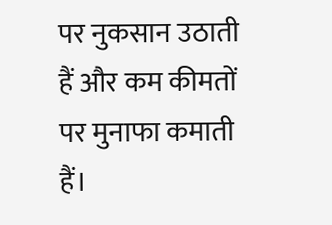पर नुकसान उठाती हैं और कम कीमतों पर मुनाफा कमाती हैं।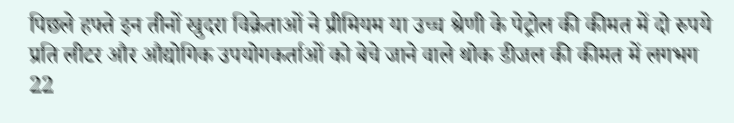पिछले हफ्ते इन तीनों खुदरा विक्रेताओं ने प्रीमियम या उच्च श्रेणी के पेट्रोल की कीमत में दो रुपये प्रति लीटर और औद्योगिक उपयोगकर्ताओं को बेचे जाने वाले थोक डीजल की कीमत में लगभग 22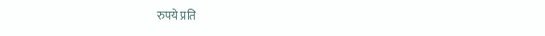रुपये प्रति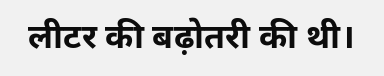लीटर की बढ़ोतरी की थी।